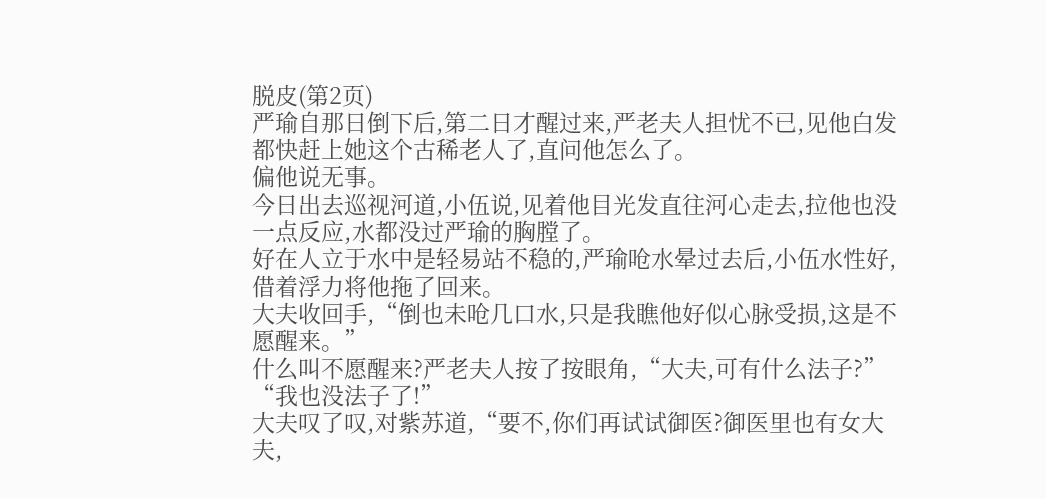脱皮(第2页)
严瑜自那日倒下后,第二日才醒过来,严老夫人担忧不已,见他白发都快赶上她这个古稀老人了,直问他怎么了。
偏他说无事。
今日出去巡视河道,小伍说,见着他目光发直往河心走去,拉他也没一点反应,水都没过严瑜的胸膛了。
好在人立于水中是轻易站不稳的,严瑜呛水晕过去后,小伍水性好,借着浮力将他拖了回来。
大夫收回手,“倒也未呛几口水,只是我瞧他好似心脉受损,这是不愿醒来。”
什么叫不愿醒来?严老夫人按了按眼角,“大夫,可有什么法子?”
“我也没法子了!”
大夫叹了叹,对紫苏道,“要不,你们再试试御医?御医里也有女大夫,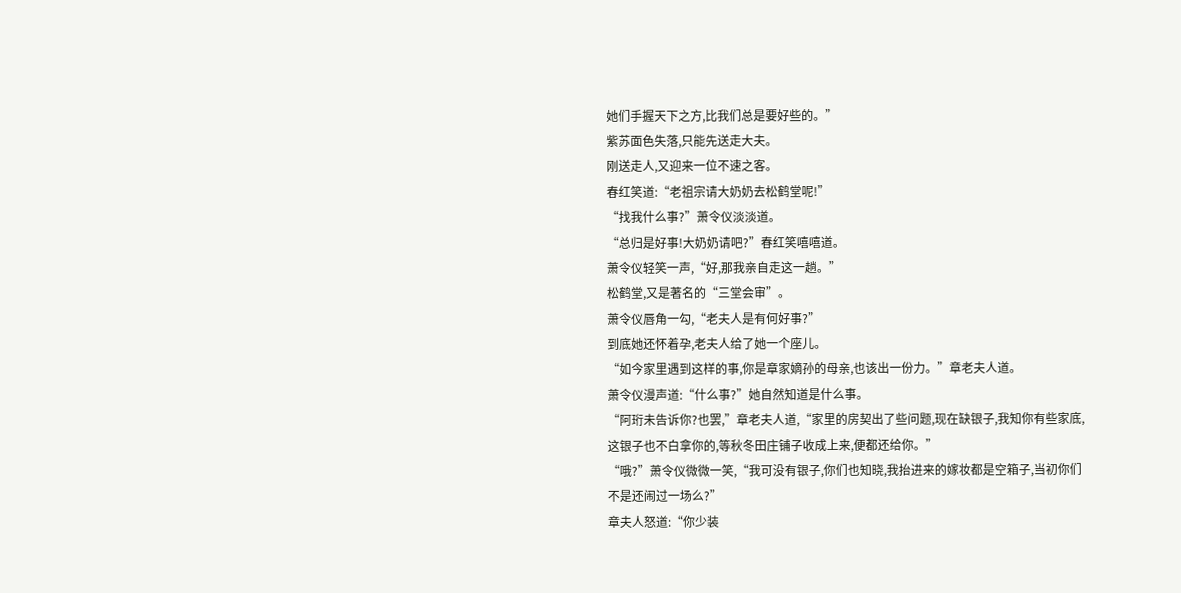她们手握天下之方,比我们总是要好些的。”
紫苏面色失落,只能先送走大夫。
刚送走人,又迎来一位不速之客。
春红笑道:“老祖宗请大奶奶去松鹤堂呢!”
“找我什么事?”萧令仪淡淡道。
“总归是好事!大奶奶请吧?”春红笑嘻嘻道。
萧令仪轻笑一声,“好,那我亲自走这一趟。”
松鹤堂,又是著名的“三堂会审”。
萧令仪唇角一勾,“老夫人是有何好事?”
到底她还怀着孕,老夫人给了她一个座儿。
“如今家里遇到这样的事,你是章家嫡孙的母亲,也该出一份力。”章老夫人道。
萧令仪漫声道:“什么事?”她自然知道是什么事。
“阿珩未告诉你?也罢,”章老夫人道,“家里的房契出了些问题,现在缺银子,我知你有些家底,这银子也不白拿你的,等秋冬田庄铺子收成上来,便都还给你。”
“哦?”萧令仪微微一笑,“我可没有银子,你们也知晓,我抬进来的嫁妆都是空箱子,当初你们不是还闹过一场么?”
章夫人怒道:“你少装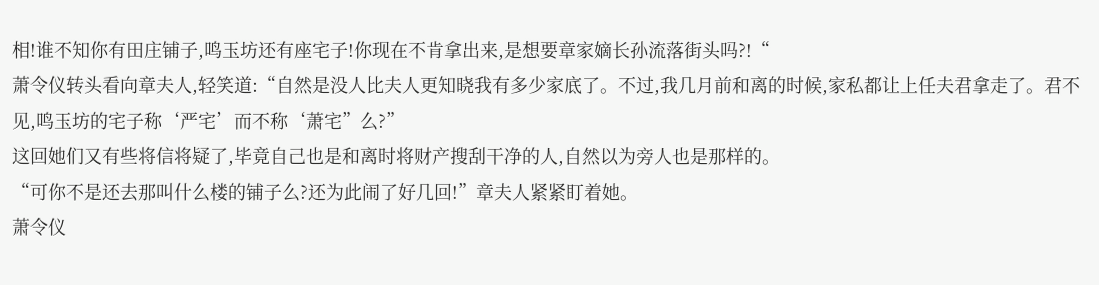相!谁不知你有田庄铺子,鸣玉坊还有座宅子!你现在不肯拿出来,是想要章家嫡长孙流落街头吗?!“
萧令仪转头看向章夫人,轻笑道:“自然是没人比夫人更知晓我有多少家底了。不过,我几月前和离的时候,家私都让上任夫君拿走了。君不见,鸣玉坊的宅子称‘严宅’而不称‘萧宅”么?”
这回她们又有些将信将疑了,毕竟自己也是和离时将财产搜刮干净的人,自然以为旁人也是那样的。
“可你不是还去那叫什么楼的铺子么?还为此闹了好几回!”章夫人紧紧盯着她。
萧令仪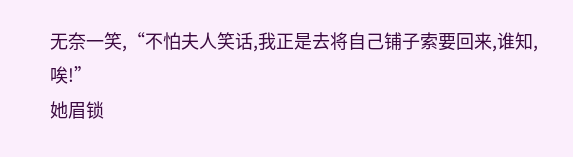无奈一笑,“不怕夫人笑话,我正是去将自己铺子索要回来,谁知,唉!”
她眉锁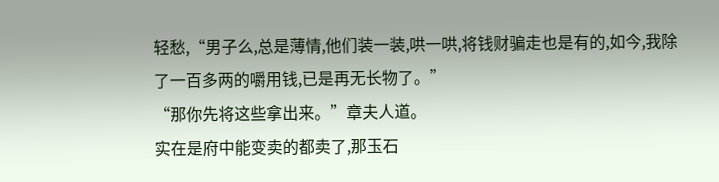轻愁,“男子么,总是薄情,他们装一装,哄一哄,将钱财骗走也是有的,如今,我除了一百多两的嚼用钱,已是再无长物了。”
“那你先将这些拿出来。”章夫人道。
实在是府中能变卖的都卖了,那玉石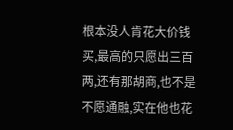根本没人肯花大价钱买,最高的只愿出三百两,还有那胡商,也不是不愿通融,实在他也花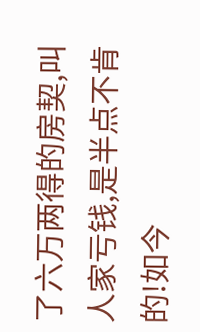了六万两得的房契,叫人家亏钱,是半点不肯的!如今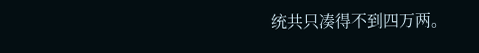统共只凑得不到四万两。